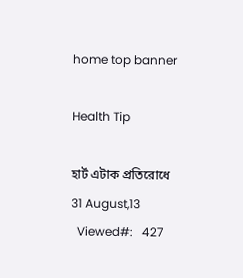home top banner

Health Tip

হার্ট এটাক প্রতিরোধে
31 August,13
  Viewed#:   427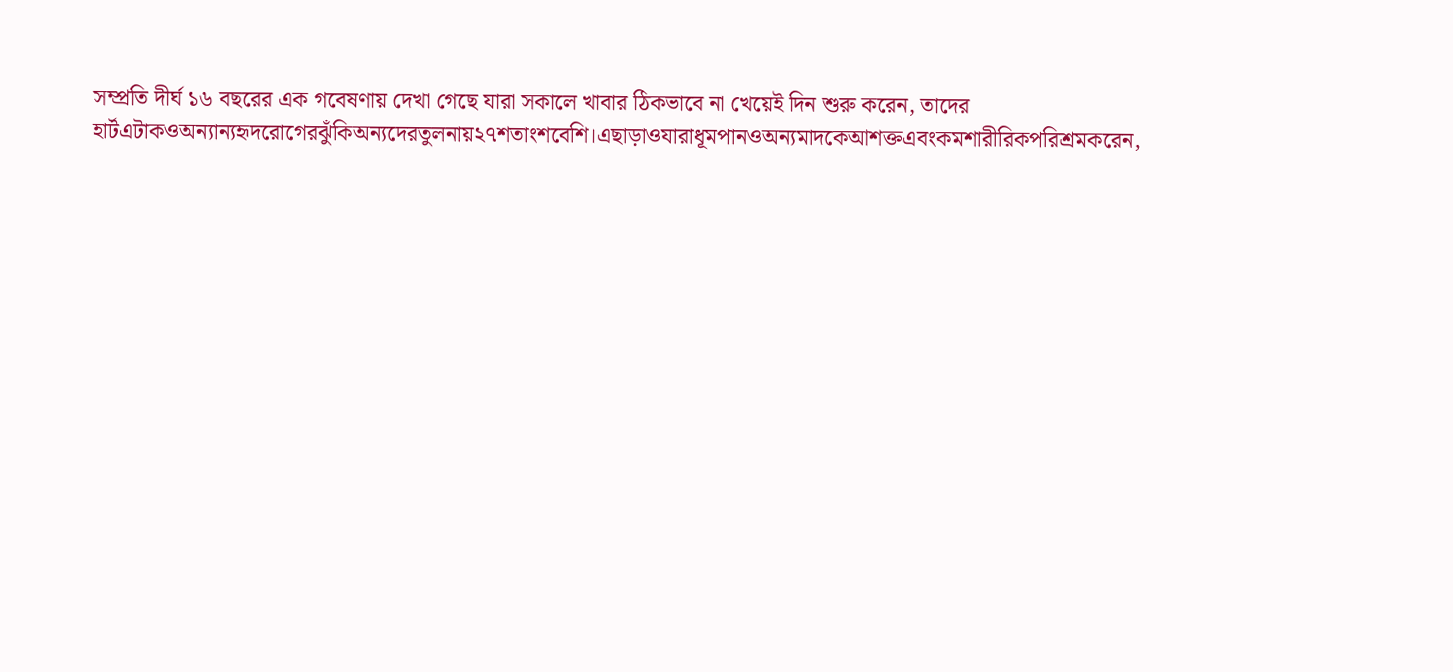সম্প্রতি দীর্ঘ ১৬ বছরের এক গবেষণায় দেখা গেছে যারা সকালে খাবার ঠিকভাবে না খেয়েই দিন শুরু করেন, তাদের হার্টএটাকওঅন্যান্যহৃদরোগেরঝুঁকিঅন্যদেরতুলনায়২৭শতাংশবেশি।এছাড়াওযারাধূমপানওঅন্যমাদকেআশক্তএবংকমশারীরিকপরিশ্রমকরেন,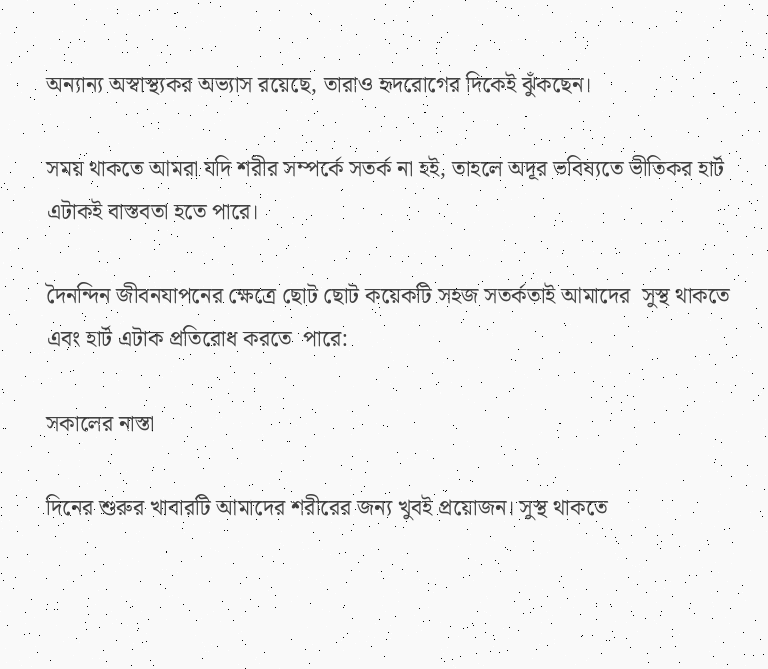অন্যান্য অস্বাস্থ্যকর অভ্যাস রয়েছে, তারাও হৃদরোগের দিকেই ঝুঁকছেন।

সময় থাকতে আমরা যদি শরীর সম্পর্কে সতর্ক না হই, তাহলে অদূর ভবিষ্যতে ভীতিকর হার্ট এটাকই বাস্তবতা হতে পারে।

দৈনন্দিন জীবনযাপনের ক্ষেত্রে ছোট ছোট কয়েকটি সহজ সতর্কতাই আমাদের  সুস্থ থাকতে এবং হার্ট এটাক প্রতিরোধ করতে  পারে:

সকালের নাস্তা

দিনের শুরুর খাবারটি আমাদের শরীরের জন্য খুবই প্রয়োজন। সুস্থ থাকতে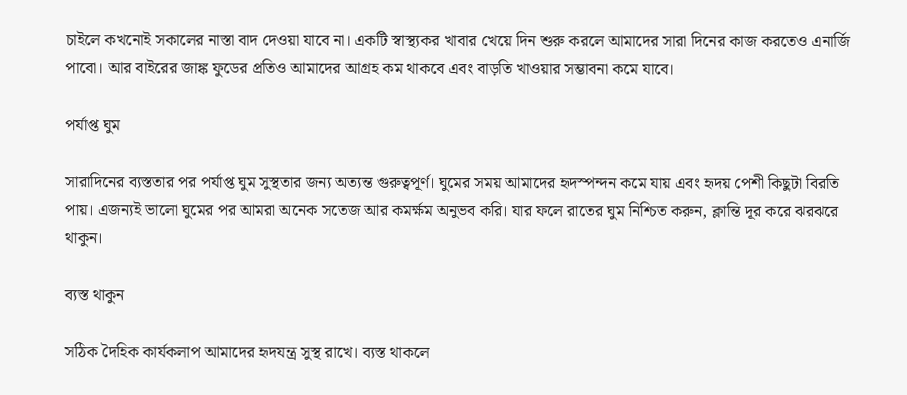চাইলে কখনোই সকালের নাস্তা বাদ দেওয়া যাবে না। একটি স্বাস্থ্যকর খাবার খেয়ে দিন শুরু করলে আমাদের সারা দিনের কাজ করতেও এনার্জি পাবো। আর বাইরের জাঙ্ক ফুডের প্রতিও আমাদের আগ্রহ কম থাকবে এবং বাড়তি খাওয়ার সম্ভাবনা কমে যাবে।

পর্যাপ্ত ঘুম

সারাদিনের ব্যস্ততার পর পর্যাপ্ত ঘুম সুস্থতার জন্য অত্যন্ত গুরুত্বপূর্ণ। ঘুমের সময় আমাদের হৃদস্পন্দন কমে যায় এবং হৃদয় পেশী কিছুটা বিরতি পায়। এজন্যই ভালো ঘুমের পর আমরা অনেক সতেজ আর কমর্ক্ষম অনুভব করি। যার ফলে রাতের ঘুম নিশ্চিত করুন, ক্লান্তি দূর করে ঝরঝরে থাকুন।

ব্যস্ত থাকুন

সঠিক দৈহিক কার্যকলাপ আমাদের হৃদযন্ত্র সুস্থ রাখে। ব্যস্ত থাকলে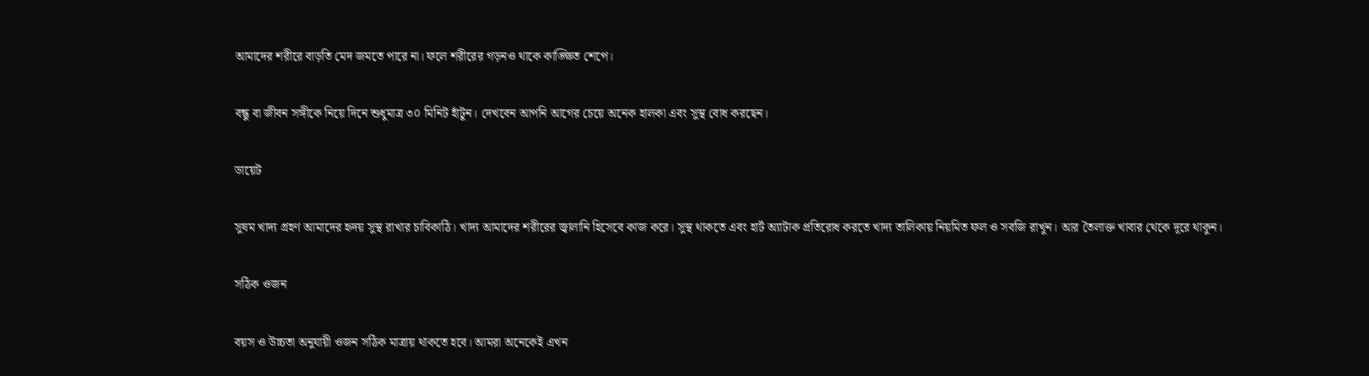আমাদের শরীরে বাড়তি মেদ জমতে পারে না। ফলে শরীরের গড়নও থাকে কাঙ্ক্ষিত শেপে।

বন্ধু বা জীবন সঙ্গীকে নিয়ে দিনে শুধুমাত্র ৩০ মিনিট হাঁটুন। দেখবেন আপনি আগের চেয়ে অনেক হালকা এবং সুস্থ বোধ করছেন।

ডায়েট

সুষম খাদ্য গ্রহণ আমাদের হৃদয় সুস্থ রাখার চাবিকাঠি। খাদ্য আমাদের শরীরের জ্বালানি হিসেবে কাজ করে। সুস্থ থাকতে এবং হার্ট অ্যাটাক প্রতিরোধ করতে খাদ্য তালিকায় নিয়মিত ফল ও সবজি রাখুন। আর তৈলাক্ত খাবার থেকে দূরে থাকুন।

সঠিক ওজন

বয়স ও উচ্চতা অনুযায়ী ওজন সঠিক মাত্রায় থাকতে হবে। আমরা অনেকেই এখন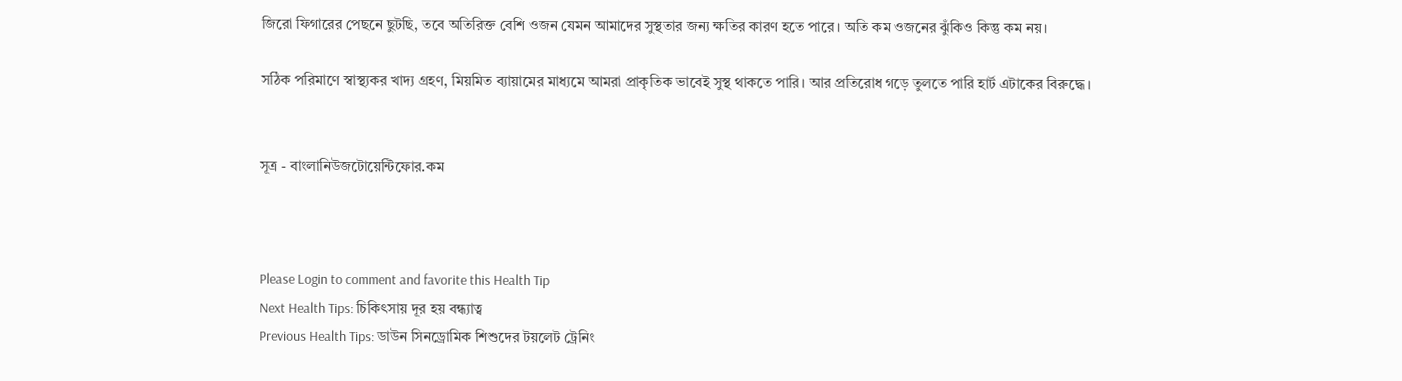জিরো ফিগারের পেছনে ছুটছি, তবে অতিরিক্ত বেশি ওজন যেমন আমাদের সুস্থতার জন্য ক্ষতির কারণ হতে পারে। অতি কম ওজনের ঝুঁকিও কিন্তু কম নয়।

সঠিক পরিমাণে স্বাস্থ্যকর খাদ্য গ্রহণ, মিয়মিত ব্যায়ামের মাধ্যমে আমরা প্রাকৃতিক ভাবেই সুস্থ থাকতে পারি। আর প্রতিরোধ গড়ে তুলতে পারি ‍হার্ট এটাকের বিরুদ্ধে।


সূত্র - বাংলানিউজটোয়েন্টিফোর.কম



Please Login to comment and favorite this Health Tip
Next Health Tips: চিকিৎসায় দূর হয় বন্ধ্যাত্ব
Previous Health Tips: ডাউন সিনড্রোমিক শিশুদের টয়লেট ট্রেনিং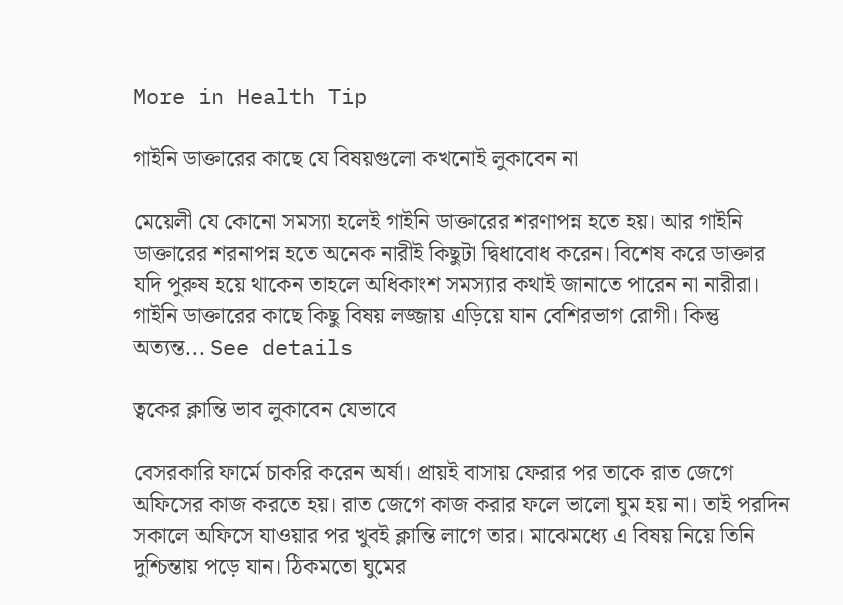More in Health Tip

গাইনি ডাক্তারের কাছে যে বিষয়গুলো কখনোই লুকাবেন না

মেয়েলী যে কোনো সমস্যা হলেই গাইনি ডাক্তারের শরণাপন্ন হতে হয়। আর গাইনি ডাক্তারের শরনাপন্ন হতে অনেক নারীই কিছুটা দ্বিধাবোধ করেন। বিশেষ করে ডাক্তার যদি পুরুষ হয়ে থাকেন তাহলে অধিকাংশ সমস্যার কথাই জানাতে পারেন না নারীরা। গাইনি ডাক্তারের কাছে কিছু বিষয় লজ্জায় এড়িয়ে যান বেশিরভাগ রোগী। কিন্তু অত্যন্ত... See details

ত্বকের ক্লান্তি ভাব লুকাবেন যেভাবে

বেসরকারি ফার্মে চাকরি করেন অর্ষা। প্রায়ই বাসায় ফেরার পর তাকে রাত জেগে অফিসের কাজ করতে হয়। রাত জেগে কাজ করার ফলে ভালো ঘুম হয় না। তাই পরদিন সকালে অফিসে যাওয়ার পর খুবই ক্লান্তি লাগে তার। মাঝেমধ্যে এ বিষয় নিয়ে তিনি দুশ্চিন্তায় পড়ে যান। ঠিকমতো ঘুমের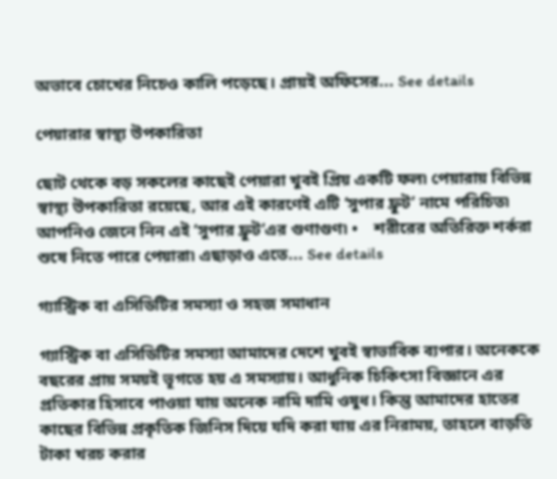অভাবে চোখের নিচেও কালি পড়েছে। প্রায়ই অফিসের... See details

পেয়ারার স্বাস্থ্য উপকারিতা

ছোট থেকে বড় সকলের কাছেই পেয়ারা খুবই প্রিয় একটি ফল৷ পেয়ারায় বিভিন্ন স্বাস্থ্য উপকারিতা রয়েছে, আর এই কারণেই এটি ‘সুপার ফ্রুট’ নামে পরিচিত৷ আপনিও জেনে নিন এই ‘সুপার ফ্রুট’এর গুণাগুণ৷ •    শরীরের অতিরিক্ত শর্করা শুষে নিতে পারে পেয়ারা৷ এছাড়াও এতে... See details

গ্যাস্ট্রিক বা এসিডিটির সমস্যা ও সহজ সমাধান

গ্যাস্ট্রিক বা এসিডিটির সমস্যা আমাদের দেশে খুবই স্বাভাবিক ব্যপার। অনেককে বছরের প্রায় সময়ই ভূগতে হয় এ সমস্যায়। আধুনিক চিকিৎসা বিজ্ঞানে এর প্রতিকার হিসাবে পাওয়া যায় অনেক নামি দামি ওষুধ। কিন্তু আমাদের হাতের কাছের বিভিন্ন প্রকৃতিক জিনিস দিয়ে যদি করা যায় এর নিরাময়, তাহলে বাড়তি টাকা খরচ করার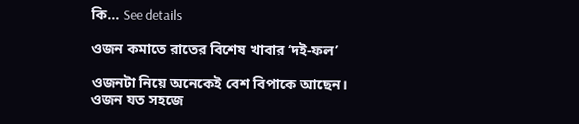কি... See details

ওজন কমাতে রাতের বিশেষ খাবার ‘দই-ফল’

ওজনটা নিয়ে অনেকেই বেশ বিপাকে আছেন। ওজন যত সহজে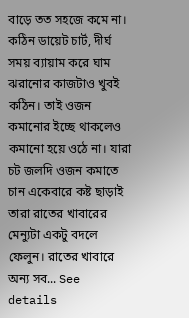বাড়ে তত সহজে কমে না। কঠিন ডায়েট চার্ট, দীর্ঘ সময় ব্যায়াম করে ঘাম ঝরানোর কাজটাও খুবই কঠিন। তাই ওজন কমানোর ইচ্ছে থাকলেও কমানো হয়ে ওঠে না। যারা চট জলদি ওজন কমাতে চান একেবারে কষ্ট ছাড়াই তারা রাতের খাবারের মেন্যুটা একটু বদলে ফেলুন। রাতের খাবারে অন্য সব... See details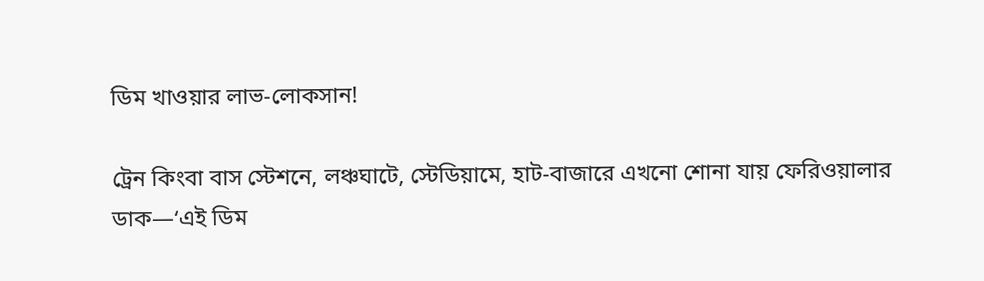ডিম খাওয়ার লাভ-লোকসান!

ট্রেন কিংবা বাস স্টেশনে, লঞ্চঘাটে, স্টেডিয়ামে, হাট-বাজারে এখনো শোনা যায় ফেরিওয়ালার ডাক—‘এই ডিম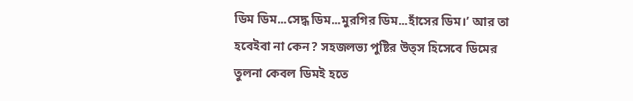ডিম ডিম...সেদ্ধ ডিম...মুরগির ডিম...হাঁসের ডিম।’ আর তা হবেইবা না কেন? সহজলভ্য পুষ্টির উত্স হিসেবে ডিমের তুলনা কেবল ডিমই হতে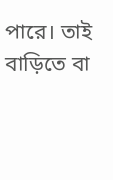পারে। তাই বাড়িতে বা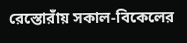রেস্তোরাঁয় সকাল-বিকেলের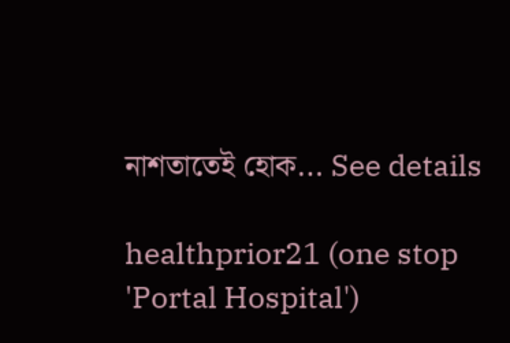নাশতাতেই হোক... See details

healthprior21 (one stop 'Portal Hospital')